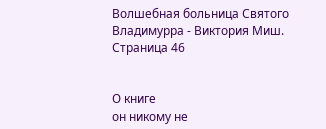Волшебная больница Святого Владимурра - Виктория Миш. Страница 46


О книге
он никому не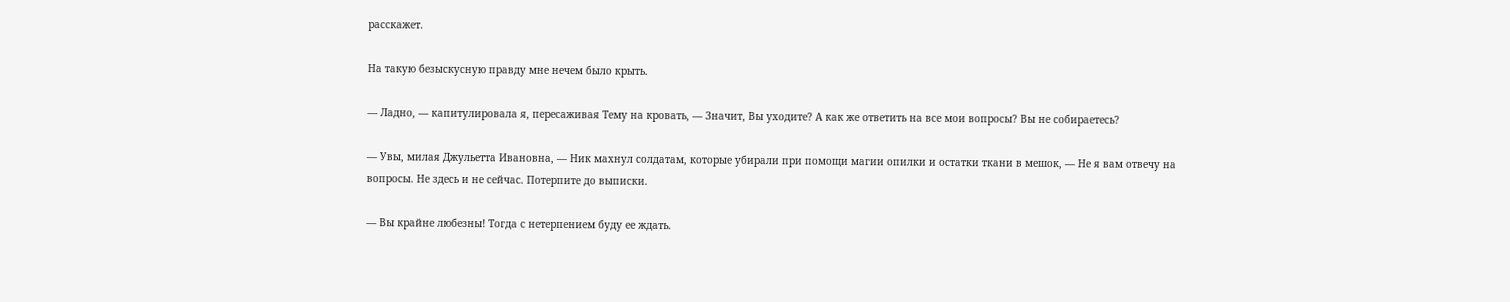расскажет.

На такую безыскусную правду мне нечем было крыть.

— Ладно, — капитулировала я, пересаживая Тему на кровать, — Значит, Вы уходите? А как же ответить на все мои вопросы? Вы не собираетесь?

— Увы, милая Джульетта Ивановна, — Ник махнул солдатам, которые убирали при помощи магии опилки и остатки ткани в мешок, — Не я вам отвечу на вопросы. Не здесь и не сейчас. Потерпите до выписки.

— Вы крайне любезны! Тогда с нетерпением буду ее ждать.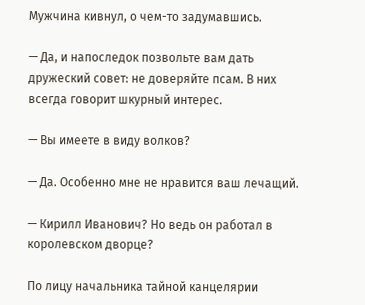Мужчина кивнул, о чем-то задумавшись.

— Да, и напоследок позвольте вам дать дружеский совет: не доверяйте псам. В них всегда говорит шкурный интерес.

— Вы имеете в виду волков?

— Да. Особенно мне не нравится ваш лечащий.

— Кирилл Иванович? Но ведь он работал в королевском дворце?

По лицу начальника тайной канцелярии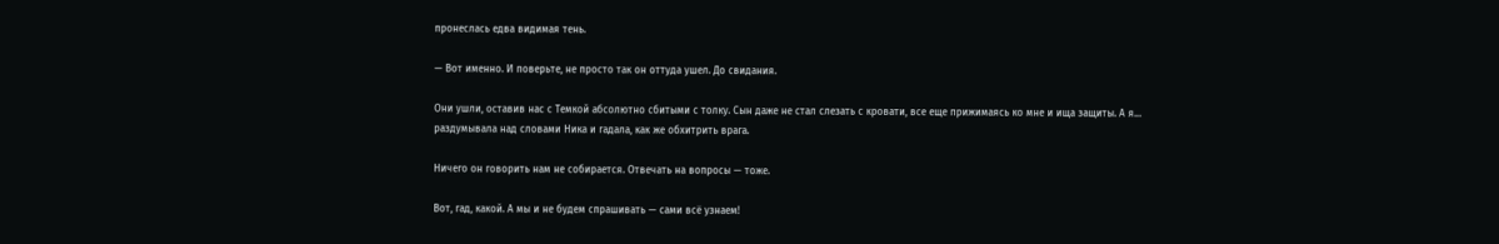пронеслась едва видимая тень.

— Вот именно. И поверьте, не просто так он оттуда ушел. До свидания.

Они ушли, оставив нас с Темкой абсолютно сбитыми с толку. Сын даже не стал слезать с кровати, все еще прижимаясь ко мне и ища защиты. А я… раздумывала над словами Ника и гадала, как же обхитрить врага.

Ничего он говорить нам не собирается. Отвечать на вопросы — тоже.

Вот, гад, какой. А мы и не будем спрашивать — сами всё узнаем!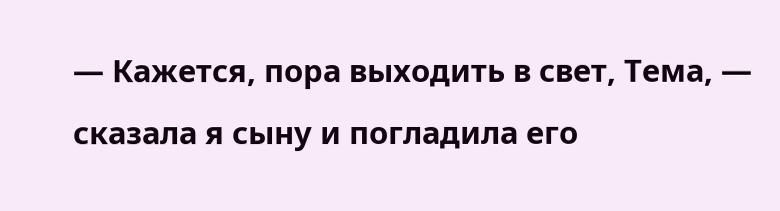— Кажется, пора выходить в свет, Тема, — сказала я сыну и погладила его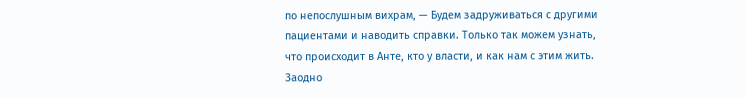по непослушным вихрам, — Будем задруживаться с другими пациентами и наводить справки. Только так можем узнать, что происходит в Анте, кто у власти, и как нам с этим жить. Заодно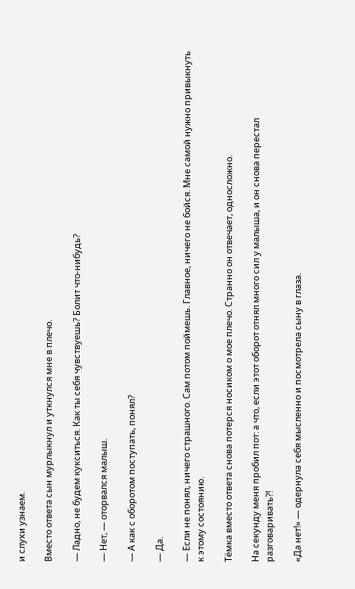и слухи узнаем.

Вместо ответа сын мурлыкнул и уткнулся мне в плечо.

— Ладно, не будем кукситься. Как ты себя чувствуешь? Болит что-нибудь?

— Нет, — оторвался малыш.

— А как с оборотом поступать, понял?

— Да.

— Если не понял, ничего страшного. Сам потом поймешь. Главное, ничего не бойся. Мне самой нужно привыкнуть к этому состоянию.

Тёмка вместо ответа снова потерся носиком о мое плечо. Странно он отвечает, односложно.

На секунду меня пробил пот: а что, если этот оборот отнял много сил у малыша, и он снова перестал разговаривать?!

«Да нет!» — одернула себя мысленно и посмотрела сыну в глаза.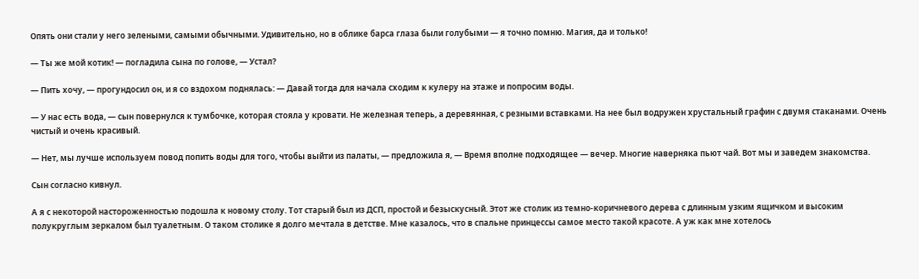Опять они стали у него зелеными, самыми обычными. Удивительно, но в облике барса глаза были голубыми — я точно помню. Магия, да и только!

— Ты же мой котик! — погладила сына по голове, — Устал?

— Пить хочу, — прогундосил он, и я со вздохом поднялась: — Давай тогда для начала сходим к кулеру на этаже и попросим воды.

— У нас есть вода, — сын повернулся к тумбочке, которая стояла у кровати. Не железная теперь, а деревянная, с резными вставками. На нее был водружен хрустальный графин с двумя стаканами. Очень чистый и очень красивый.

— Нет, мы лучше используем повод попить воды для того, чтобы выйти из палаты, — предложила я, — Время вполне подходящее — вечер. Многие наверняка пьют чай. Вот мы и заведем знакомства.

Сын согласно кивнул.

А я с некоторой настороженностью подошла к новому столу. Тот старый был из ДСП, простой и безыскусный. Этот же столик из темно-коричневого дерева с длинным узким ящичком и высоким полукруглым зеркалом был туалетным. О таком столике я долго мечтала в детстве. Мне казалось, что в спальне принцессы самое место такой красоте. А уж как мне хотелось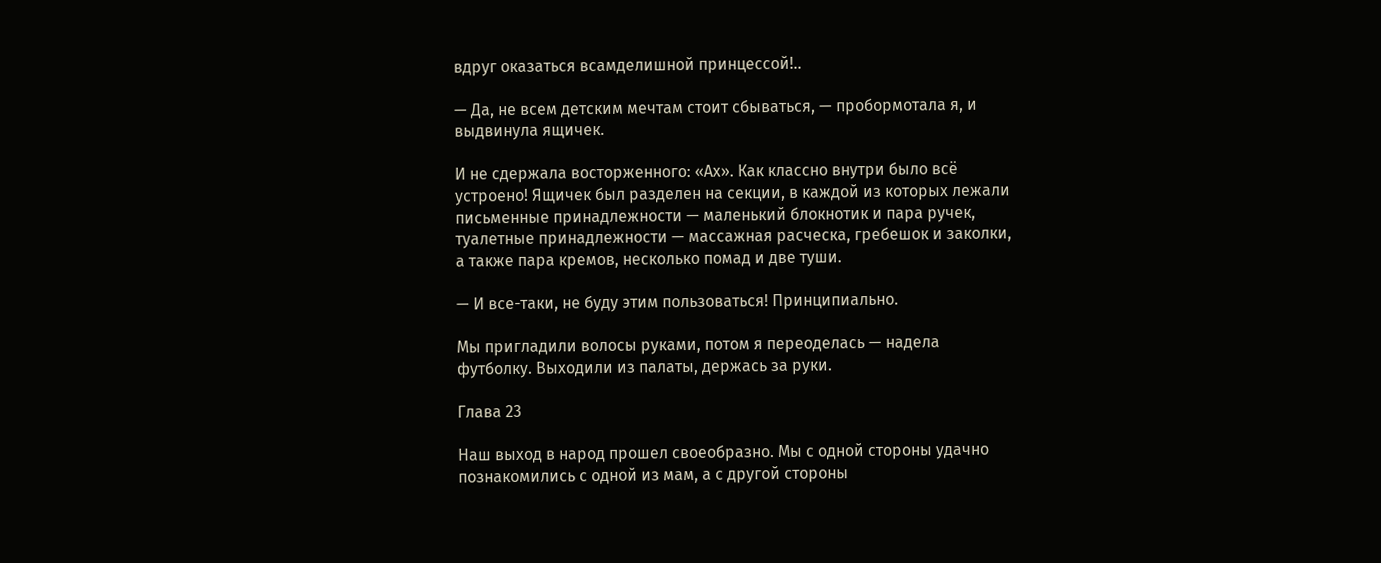вдруг оказаться всамделишной принцессой!..

— Да, не всем детским мечтам стоит сбываться, — пробормотала я, и выдвинула ящичек.

И не сдержала восторженного: «Ах». Как классно внутри было всё устроено! Ящичек был разделен на секции, в каждой из которых лежали письменные принадлежности — маленький блокнотик и пара ручек, туалетные принадлежности — массажная расческа, гребешок и заколки, а также пара кремов, несколько помад и две туши.

— И все-таки, не буду этим пользоваться! Принципиально.

Мы пригладили волосы руками, потом я переоделась — надела футболку. Выходили из палаты, держась за руки.

Глава 23

Наш выход в народ прошел своеобразно. Мы с одной стороны удачно познакомились с одной из мам, а с другой стороны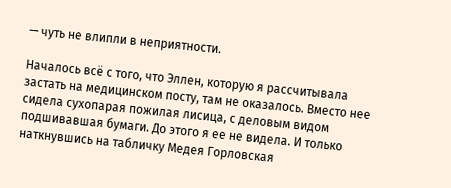— чуть не влипли в неприятности.

Началось всё с того, что Эллен, которую я рассчитывала застать на медицинском посту, там не оказалось. Вместо нее сидела сухопарая пожилая лисица, с деловым видом подшивавшая бумаги. До этого я ее не видела. И только наткнувшись на табличку Медея Горловская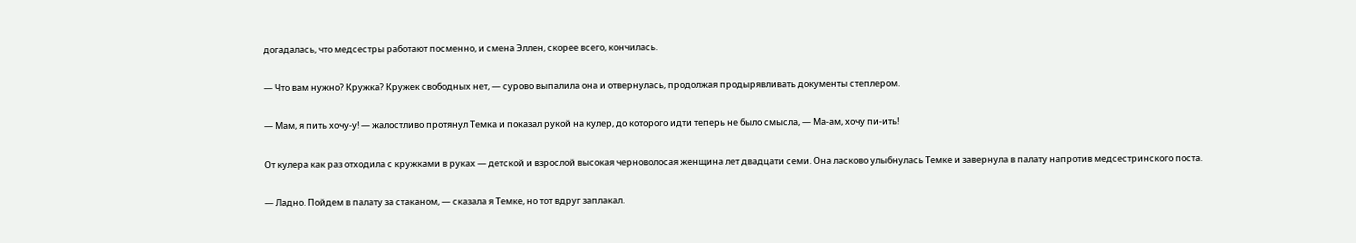догадалась, что медсестры работают посменно, и смена Эллен, скорее всего, кончилась.

— Что вам нужно? Кружка? Кружек свободных нет, — сурово выпалила она и отвернулась, продолжая продырявливать документы степлером.

— Мам, я пить хочу-у! — жалостливо протянул Темка и показал рукой на кулер, до которого идти теперь не было смысла, — Ма-ам, хочу пи-ить!

От кулера как раз отходила с кружками в руках — детской и взрослой высокая черноволосая женщина лет двадцати семи. Она ласково улыбнулась Темке и завернула в палату напротив медсестринского поста.

— Ладно. Пойдем в палату за стаканом, — сказала я Темке, но тот вдруг заплакал.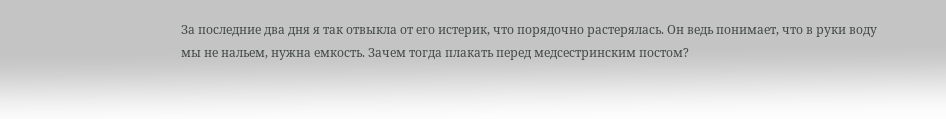За последние два дня я так отвыкла от его истерик, что порядочно растерялась. Он ведь понимает, что в руки воду мы не нальем, нужна емкость. Зачем тогда плакать перед медсестринским постом?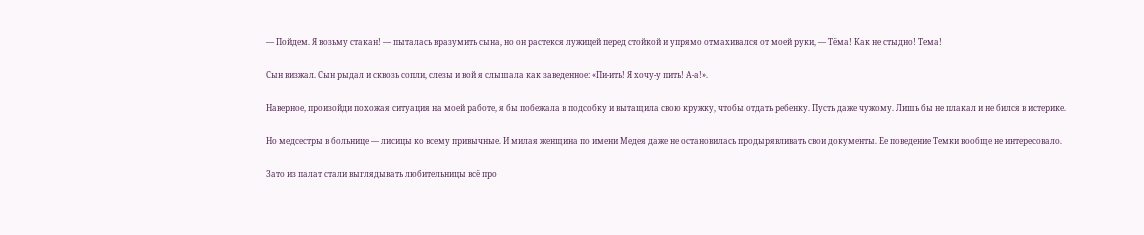— Пойдем. Я возьму стакан! — пыталась вразумить сына, но он растекся лужицей перед стойкой и упрямо отмахивался от моей руки, — Тёма! Как не стыдно! Тема!

Сын визжал. Сын рыдал и сквозь сопли, слезы и вой я слышала как заведенное: «Пи-ить! Я хочу-у пить! А-а!».

Наверное, произойди похожая ситуация на моей работе, я бы побежала в подсобку и вытащила свою кружку, чтобы отдать ребенку. Пусть даже чужому. Лишь бы не плакал и не бился в истерике.

Но медсестры в больнице — лисицы ко всему привычные. И милая женщина по имени Медея даже не остановилась продырявливать свои документы. Ее поведение Темки вообще не интересовало.

Зато из палат стали выглядывать любительницы всё про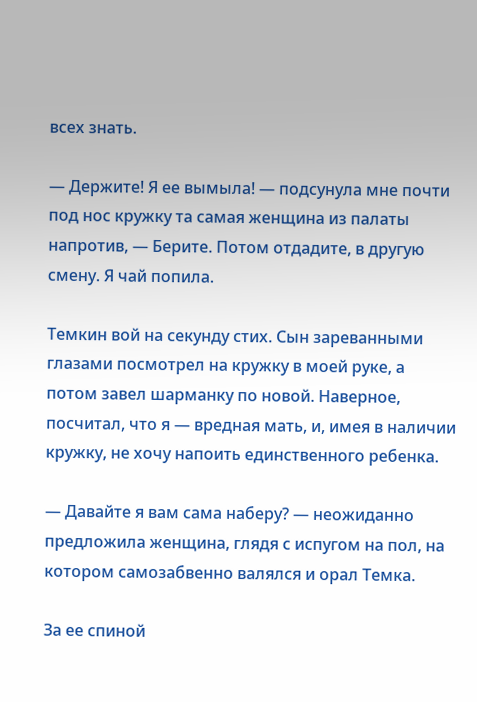всех знать.

— Держите! Я ее вымыла! — подсунула мне почти под нос кружку та самая женщина из палаты напротив, — Берите. Потом отдадите, в другую смену. Я чай попила.

Темкин вой на секунду стих. Сын зареванными глазами посмотрел на кружку в моей руке, а потом завел шарманку по новой. Наверное, посчитал, что я — вредная мать, и, имея в наличии кружку, не хочу напоить единственного ребенка.

— Давайте я вам сама наберу? — неожиданно предложила женщина, глядя с испугом на пол, на котором самозабвенно валялся и орал Темка.

За ее спиной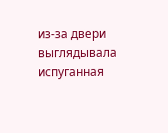из-за двери выглядывала испуганная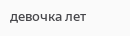девочка лет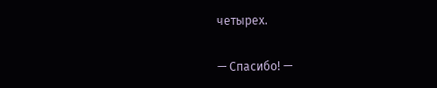четырех.

— Спасибо! —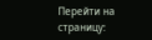Перейти на страницу: